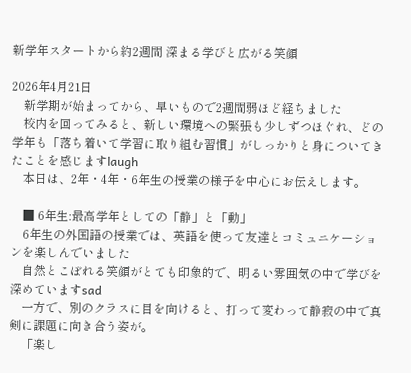新学年スタートから約2週間 深まる学びと広がる笑顔

2026年4月21日
    新学期が始まってから、早いもので2週間弱ほど経ちました
    校内を回ってみると、新しい環境への緊張も少しずつほぐれ、どの学年も「落ち着いて学習に取り組む習慣」がしっかりと身についてきたことを感じますlaugh
    本日は、2年・4年・6年生の授業の様子を中心にお伝えします。

    ■ 6年生:最高学年としての「静」と「動」
    6年生の外国語の授業では、英語を使って友達とコミュニケーションを楽しんでいました
    自然とこぼれる笑顔がとても印象的で、明るい雰囲気の中で学びを深めていますsad
    一方で、別のクラスに目を向けると、打って変わって静寂の中で真剣に課題に向き合う姿が。
    「楽し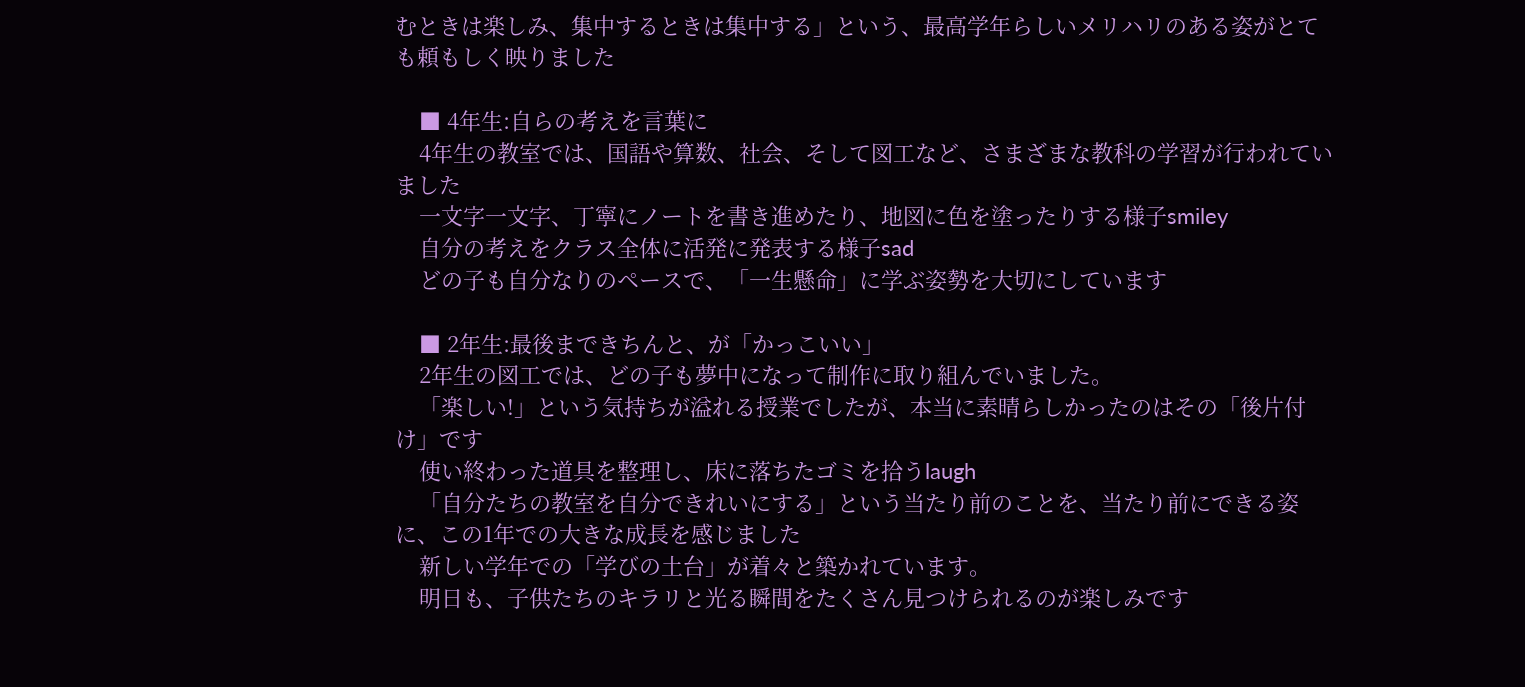むときは楽しみ、集中するときは集中する」という、最高学年らしいメリハリのある姿がとても頼もしく映りました

    ■ 4年生:自らの考えを言葉に
    4年生の教室では、国語や算数、社会、そして図工など、さまざまな教科の学習が行われていました
    一文字一文字、丁寧にノートを書き進めたり、地図に色を塗ったりする様子smiley
    自分の考えをクラス全体に活発に発表する様子sad
    どの子も自分なりのペースで、「一生懸命」に学ぶ姿勢を大切にしています

    ■ 2年生:最後まできちんと、が「かっこいい」
    2年生の図工では、どの子も夢中になって制作に取り組んでいました。
    「楽しい!」という気持ちが溢れる授業でしたが、本当に素晴らしかったのはその「後片付け」です
    使い終わった道具を整理し、床に落ちたゴミを拾うlaugh
    「自分たちの教室を自分できれいにする」という当たり前のことを、当たり前にできる姿に、この1年での大きな成長を感じました
    新しい学年での「学びの土台」が着々と築かれています。
    明日も、子供たちのキラリと光る瞬間をたくさん見つけられるのが楽しみです